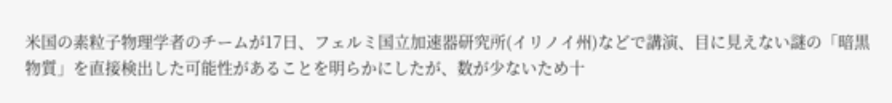米国の素粒子物理学者のチームが17日、フェルミ国立加速器研究所(イリノイ州)などで講演、目に見えない謎の「暗黒物質」を直接検出した可能性があることを明らかにしたが、数が少ないため十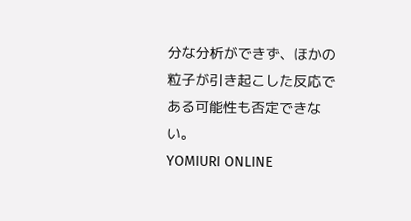分な分析ができず、ほかの粒子が引き起こした反応である可能性も否定できない。
YOMIURI ONLINE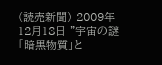(読売新聞) 2009年12月18日 "宇宙の謎「暗黒物質」と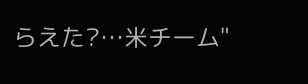らえた?…米チーム"